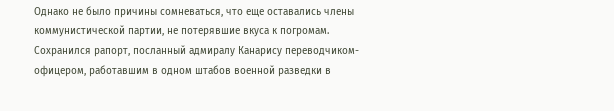Однако не было причины сомневаться, что еще оставались члены коммунистической партии, не потерявшие вкуса к погромам. Сохранился рапорт, посланный адмиралу Канарису переводчиком-офицером, работавшим в одном штабов военной разведки в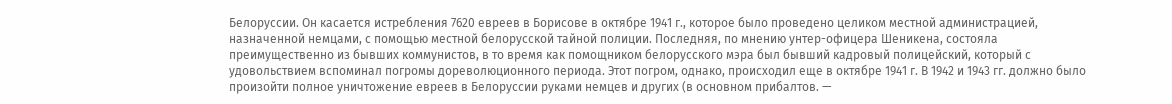Белоруссии. Он касается истребления 7620 евреев в Борисове в октябре 1941 г., которое было проведено целиком местной администрацией, назначенной немцами, с помощью местной белорусской тайной полиции. Последняя, по мнению унтер-офицера Шеникена, состояла преимущественно из бывших коммунистов, в то время как помощником белорусского мэра был бывший кадровый полицейский, который с удовольствием вспоминал погромы дореволюционного периода. Этот погром, однако, происходил еще в октябре 1941 г. В 1942 и 1943 гг. должно было произойти полное уничтожение евреев в Белоруссии руками немцев и других (в основном прибалтов. —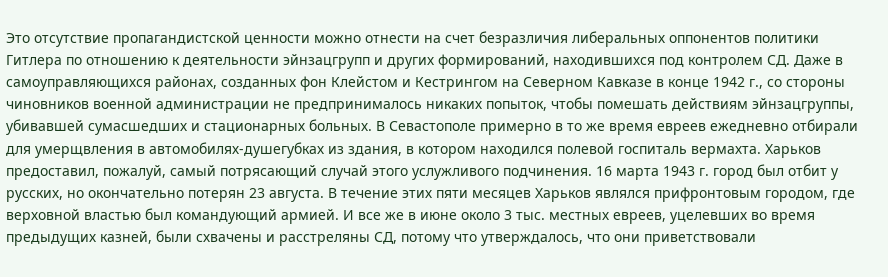Это отсутствие пропагандистской ценности можно отнести на счет безразличия либеральных оппонентов политики Гитлера по отношению к деятельности эйнзацгрупп и других формирований, находившихся под контролем СД. Даже в самоуправляющихся районах, созданных фон Клейстом и Кестрингом на Северном Кавказе в конце 1942 г., со стороны чиновников военной администрации не предпринималось никаких попыток, чтобы помешать действиям эйнзацгруппы, убивавшей сумасшедших и стационарных больных. В Севастополе примерно в то же время евреев ежедневно отбирали для умерщвления в автомобилях-душегубках из здания, в котором находился полевой госпиталь вермахта. Харьков предоставил, пожалуй, самый потрясающий случай этого услужливого подчинения. 16 марта 1943 г. город был отбит у русских, но окончательно потерян 23 августа. В течение этих пяти месяцев Харьков являлся прифронтовым городом, где верховной властью был командующий армией. И все же в июне около 3 тыс. местных евреев, уцелевших во время предыдущих казней, были схвачены и расстреляны СД, потому что утверждалось, что они приветствовали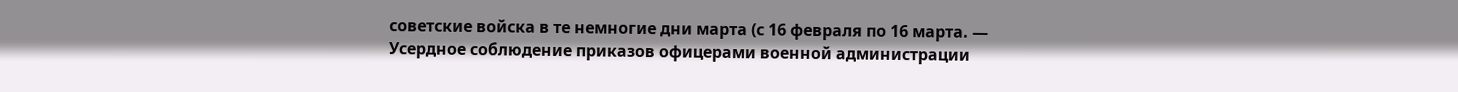советские войска в те немногие дни марта (с 16 февраля по 16 марта. —
Усердное соблюдение приказов офицерами военной администрации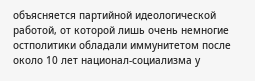объясняется партийной идеологической работой, от которой лишь очень немногие остполитики обладали иммунитетом после около 10 лет национал-социализма у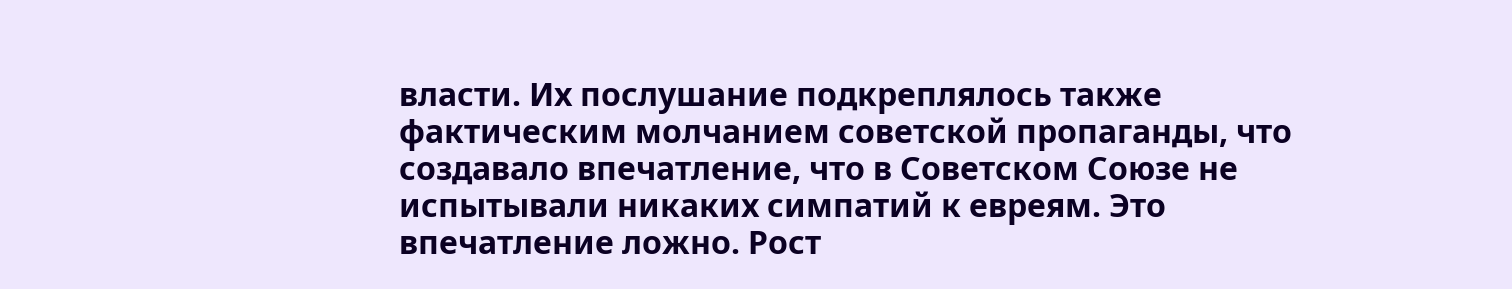власти. Их послушание подкреплялось также фактическим молчанием советской пропаганды, что создавало впечатление, что в Советском Союзе не испытывали никаких симпатий к евреям. Это впечатление ложно. Рост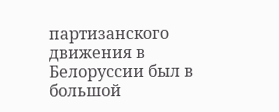партизанского движения в Белоруссии был в большой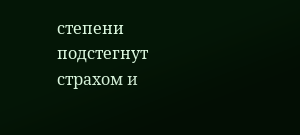степени подстегнут страхом и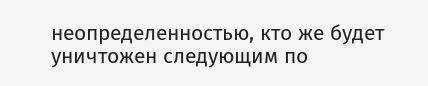неопределенностью, кто же будет уничтожен следующим по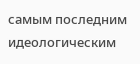самым последним идеологическим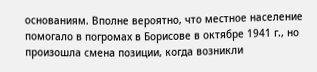основаниям. Вполне вероятно, что местное население помогало в погромах в Борисове в октябре 1941 г., но произошла смена позиции, когда возникли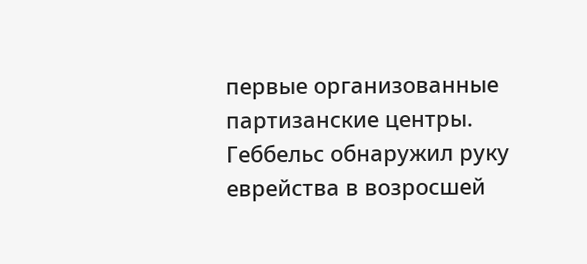первые организованные партизанские центры. Геббельс обнаружил руку еврейства в возросшей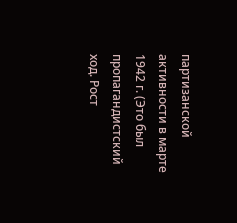партизанской активности в марте 1942 г. (Это был пропагандистский ход. Рост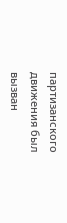партизанского движения был вызван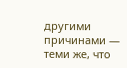другими причинами — теми же, что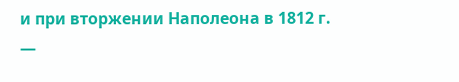и при вторжении Наполеона в 1812 г. —